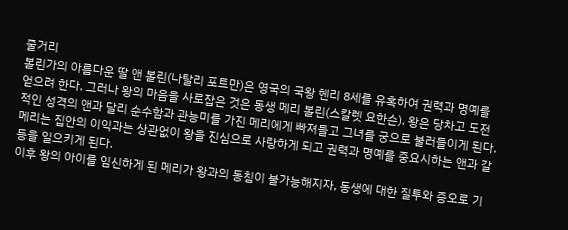줄거리
볼린가의 아름다운 딸 앤 볼린(나탈리 포트만)은 영국의 국왕 헨리 8세를 유혹하여 권력과 명예를 얻으려 한다. 그러나 왕의 마음을 사로잡은 것은 동생 메리 볼린(스칼렛 요한슨). 왕은 당차고 도전적인 성격의 앤과 달리 순수함과 관능미를 가진 메리에게 빠져들고 그녀를 궁으로 불러들이게 된다. 메리는 집안의 이익과는 상관없이 왕을 진심으로 사랑하게 되고 권력과 명예를 중요시하는 앤과 갈등을 일으키게 된다.
이후 왕의 아이를 임신하게 된 메리가 왕과의 동침이 불가능해지자, 동생에 대한 질투와 증오로 기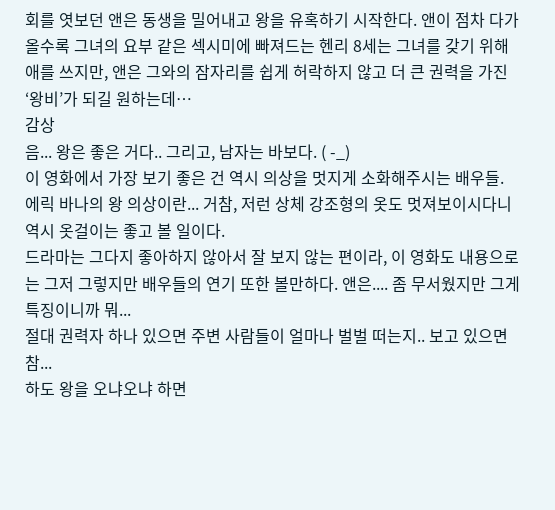회를 엿보던 앤은 동생을 밀어내고 왕을 유혹하기 시작한다. 앤이 점차 다가올수록 그녀의 요부 같은 섹시미에 빠져드는 헨리 8세는 그녀를 갖기 위해 애를 쓰지만, 앤은 그와의 잠자리를 쉽게 허락하지 않고 더 큰 권력을 가진 ‘왕비’가 되길 원하는데…
감상
음... 왕은 좋은 거다.. 그리고, 남자는 바보다. ( -_)
이 영화에서 가장 보기 좋은 건 역시 의상을 멋지게 소화해주시는 배우들.
에릭 바나의 왕 의상이란... 거참, 저런 상체 강조형의 옷도 멋져보이시다니 역시 옷걸이는 좋고 볼 일이다.
드라마는 그다지 좋아하지 않아서 잘 보지 않는 편이라, 이 영화도 내용으로는 그저 그렇지만 배우들의 연기 또한 볼만하다. 앤은.... 좀 무서웠지만 그게 특징이니까 뭐...
절대 권력자 하나 있으면 주변 사람들이 얼마나 벌벌 떠는지.. 보고 있으면 참...
하도 왕을 오냐오냐 하면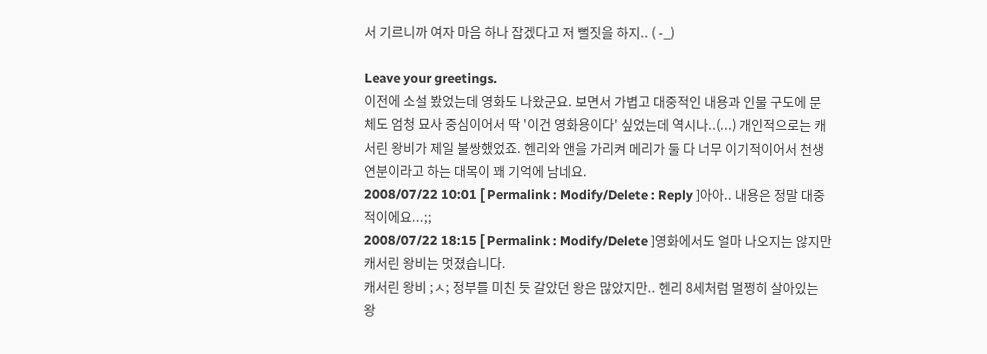서 기르니까 여자 마음 하나 잡겠다고 저 뻘짓을 하지.. ( -_)

Leave your greetings.
이전에 소설 봤었는데 영화도 나왔군요. 보면서 가볍고 대중적인 내용과 인물 구도에 문체도 엄청 묘사 중심이어서 딱 '이건 영화용이다' 싶었는데 역시나..(...) 개인적으로는 캐서린 왕비가 제일 불쌍했었죠. 헨리와 앤을 가리켜 메리가 둘 다 너무 이기적이어서 천생연분이라고 하는 대목이 꽤 기억에 남네요.
2008/07/22 10:01 [ Permalink : Modify/Delete : Reply ]아아.. 내용은 정말 대중적이에요...;;
2008/07/22 18:15 [ Permalink : Modify/Delete ]영화에서도 얼마 나오지는 않지만 캐서린 왕비는 멋졌습니다.
캐서린 왕비 ;ㅅ; 정부를 미친 듯 갈았던 왕은 많았지만.. 헨리 8세처럼 멀쩡히 살아있는 왕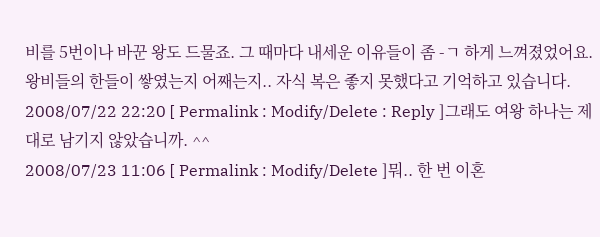비를 5번이나 바꾼 왕도 드물죠. 그 때마다 내세운 이유들이 좀 -ㄱ 하게 느껴졌었어요. 왕비들의 한들이 쌓였는지 어째는지.. 자식 복은 좋지 못했다고 기억하고 있습니다.
2008/07/22 22:20 [ Permalink : Modify/Delete : Reply ]그래도 여왕 하나는 제대로 남기지 않았습니까. ^^
2008/07/23 11:06 [ Permalink : Modify/Delete ]뭐.. 한 번 이혼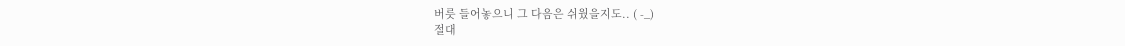버릇 들어놓으니 그 다음은 쉬웠을지도.. ( -_)
절대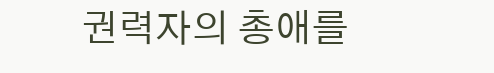권력자의 총애를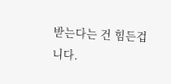받는다는 건 힘든겁니다.